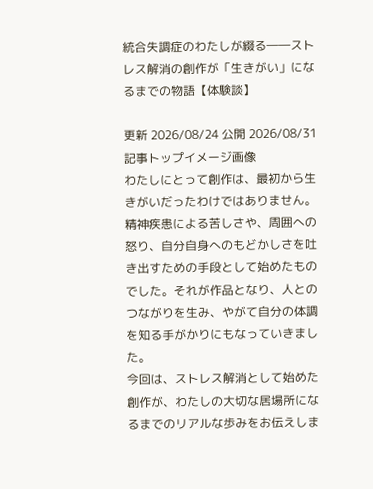統合失調症のわたしが綴る――ストレス解消の創作が「生きがい」になるまでの物語【体験談】

更新 2026/08/24 公開 2026/08/31
記事トップイメージ画像
わたしにとって創作は、最初から生きがいだったわけではありません。精神疾患による苦しさや、周囲への怒り、自分自身へのもどかしさを吐き出すための手段として始めたものでした。それが作品となり、人とのつながりを生み、やがて自分の体調を知る手がかりにもなっていきました。
今回は、ストレス解消として始めた創作が、わたしの大切な居場所になるまでのリアルな歩みをお伝えしま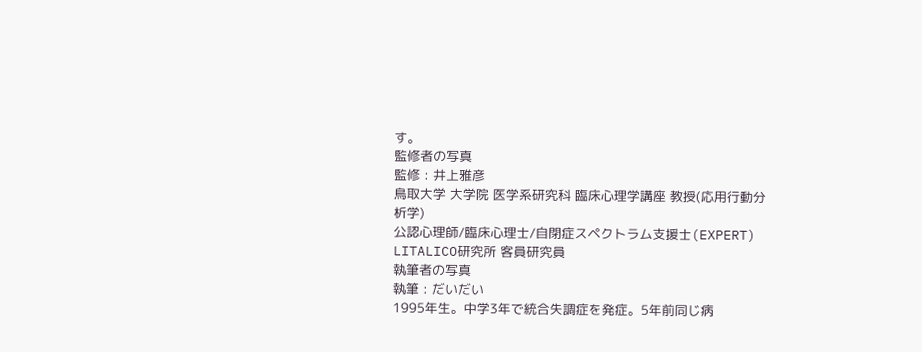す。
監修者の写真
監修 : 井上雅彦
鳥取大学 大学院 医学系研究科 臨床心理学講座 教授(応用行動分析学)
公認心理師/臨床心理士/自閉症スペクトラム支援士(EXPERT)
LITALICO研究所 客員研究員
執筆者の写真
執筆 : だいだい
1995年生。中学3年で統合失調症を発症。5年前同じ病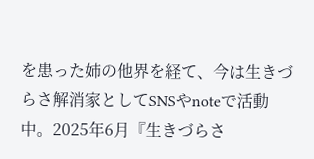を患った姉の他界を経て、今は生きづらさ解消家としてSNSやnoteで活動中。2025年6月『生きづらさ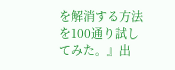を解消する方法を100通り試してみた。』出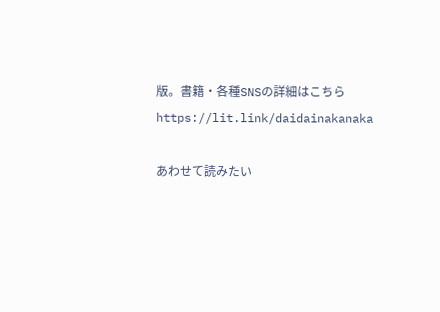版。書籍・各種SNSの詳細はこちらhttps://lit.link/daidainakanaka

あわせて読みたい